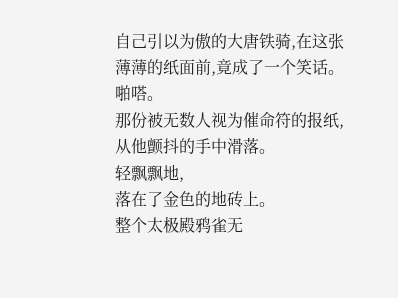自己引以为傲的大唐铁骑,在这张薄薄的纸面前,竟成了一个笑话。
啪嗒。
那份被无数人视为催命符的报纸,从他颤抖的手中滑落。
轻飘飘地,
落在了金色的地砖上。
整个太极殿鸦雀无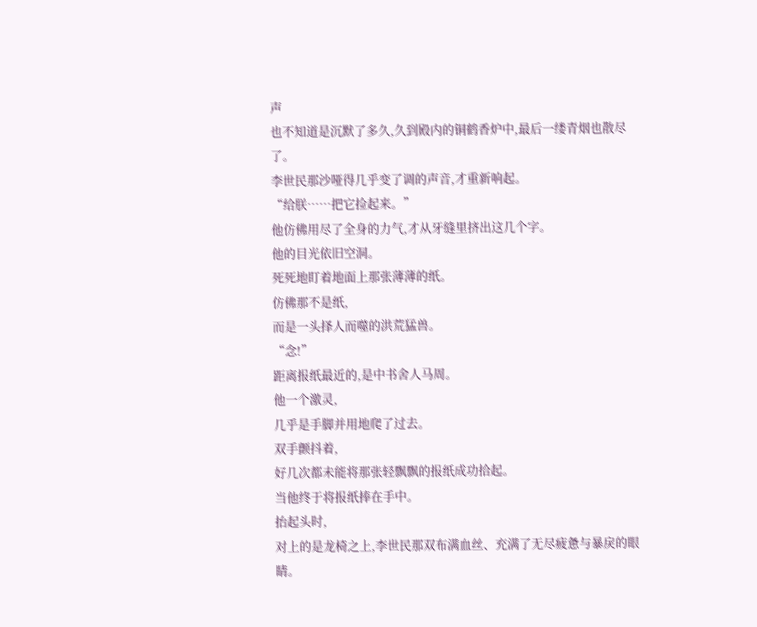声
也不知道是沉默了多久,久到殿内的铜鹤香炉中,最后一缕青烟也散尽了。
李世民那沙哑得几乎变了调的声音,才重新响起。
“给朕……把它捡起来。”
他仿佛用尽了全身的力气,才从牙缝里挤出这几个字。
他的目光依旧空洞。
死死地盯着地面上那张薄薄的纸。
仿佛那不是纸,
而是一头择人而噬的洪荒猛兽。
“念!”
距离报纸最近的,是中书舍人马周。
他一个激灵,
几乎是手脚并用地爬了过去。
双手颤抖着,
好几次都未能将那张轻飘飘的报纸成功拾起。
当他终于将报纸捧在手中。
抬起头时,
对上的是龙椅之上,李世民那双布满血丝、充满了无尽疲惫与暴戾的眼睛。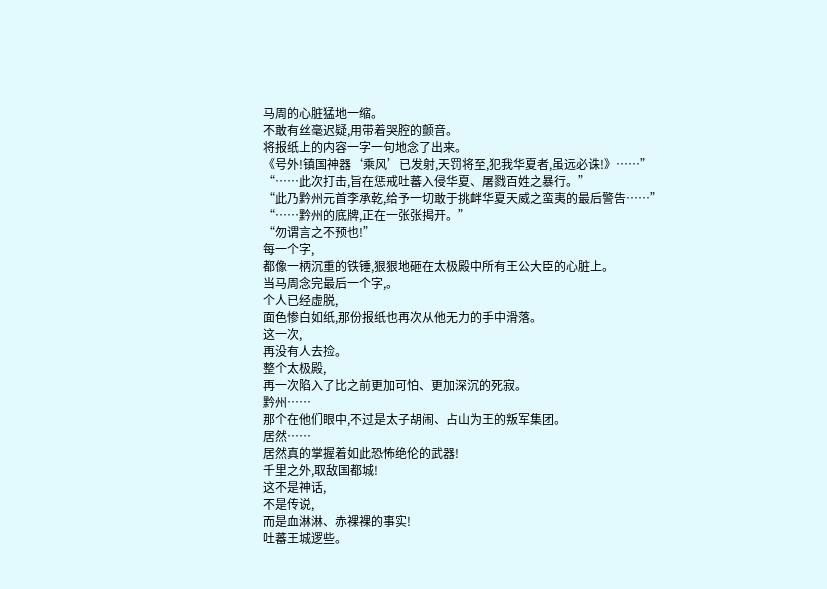马周的心脏猛地一缩。
不敢有丝毫迟疑,用带着哭腔的颤音。
将报纸上的内容一字一句地念了出来。
《号外!镇国神器‘乘风’已发射,天罚将至,犯我华夏者,虽远必诛!》……”
“……此次打击,旨在惩戒吐蕃入侵华夏、屠戮百姓之暴行。”
“此乃黔州元首李承乾,给予一切敢于挑衅华夏天威之蛮夷的最后警告……”
“……黔州的底牌,正在一张张揭开。”
“勿谓言之不预也!”
每一个字,
都像一柄沉重的铁锤,狠狠地砸在太极殿中所有王公大臣的心脏上。
当马周念完最后一个字,。
个人已经虚脱,
面色惨白如纸,那份报纸也再次从他无力的手中滑落。
这一次,
再没有人去捡。
整个太极殿,
再一次陷入了比之前更加可怕、更加深沉的死寂。
黔州……
那个在他们眼中,不过是太子胡闹、占山为王的叛军集团。
居然……
居然真的掌握着如此恐怖绝伦的武器!
千里之外,取敌国都城!
这不是神话,
不是传说,
而是血淋淋、赤裸裸的事实!
吐蕃王城逻些。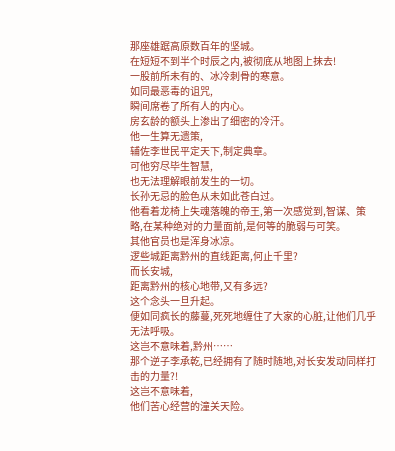那座雄踞高原数百年的坚城。
在短短不到半个时辰之内,被彻底从地图上抹去!
一股前所未有的、冰冷刺骨的寒意。
如同最恶毒的诅咒,
瞬间席卷了所有人的内心。
房玄龄的额头上渗出了细密的冷汗。
他一生算无遗策,
辅佐李世民平定天下,制定典章。
可他穷尽毕生智慧,
也无法理解眼前发生的一切。
长孙无忌的脸色从未如此苍白过。
他看着龙椅上失魂落魄的帝王,第一次感觉到,智谋、策略,在某种绝对的力量面前,是何等的脆弱与可笑。
其他官员也是浑身冰凉。
逻些城距离黔州的直线距离,何止千里?
而长安城,
距离黔州的核心地带,又有多远?
这个念头一旦升起。
便如同疯长的藤蔓,死死地缠住了大家的心脏,让他们几乎无法呼吸。
这岂不意味着,黔州……
那个逆子李承乾,已经拥有了随时随地,对长安发动同样打击的力量?!
这岂不意味着,
他们苦心经营的潼关天险。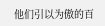他们引以为傲的百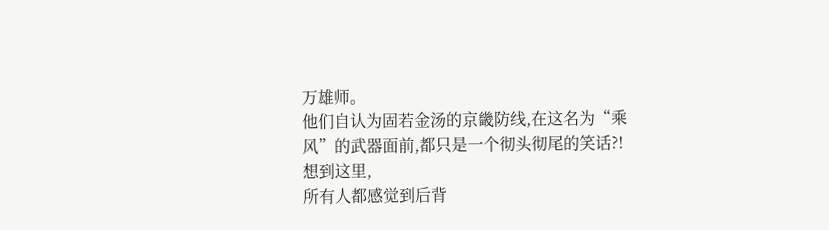万雄师。
他们自认为固若金汤的京畿防线,在这名为“乘风”的武器面前,都只是一个彻头彻尾的笑话?!
想到这里,
所有人都感觉到后背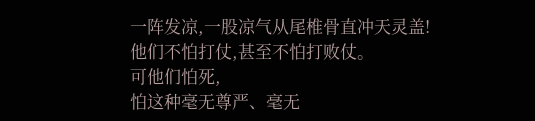一阵发凉,一股凉气从尾椎骨直冲天灵盖!
他们不怕打仗,甚至不怕打败仗。
可他们怕死,
怕这种毫无尊严、毫无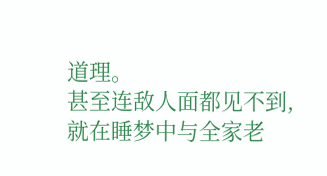道理。
甚至连敌人面都见不到,
就在睡梦中与全家老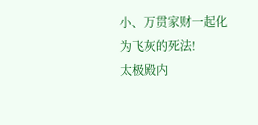小、万贯家财一起化为飞灰的死法!
太极殿内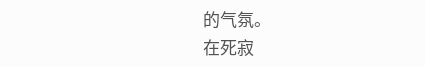的气氛。
在死寂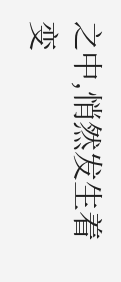之中,悄然发生着变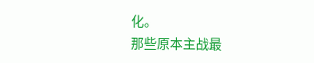化。
那些原本主战最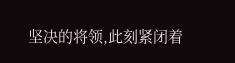坚决的将领,此刻紧闭着